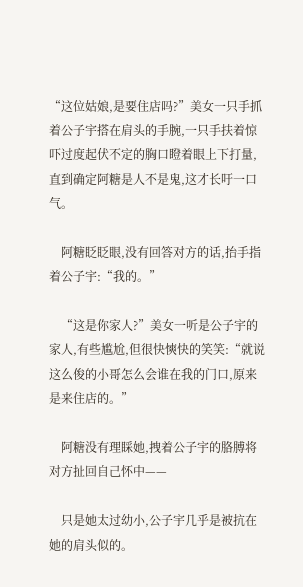“这位姑娘,是要住店吗?”美女一只手抓着公子宇搭在肩头的手腕,一只手扶着惊吓过度起伏不定的胸口瞪着眼上下打量,直到确定阿糖是人不是鬼,这才长吁一口气。

    阿糖眨眨眼,没有回答对方的话,抬手指着公子宇:“我的。”

    “这是你家人?”美女一听是公子宇的家人,有些尴尬,但很快慡快的笑笑:“就说这么俊的小哥怎么会谁在我的门口,原来是来住店的。”

    阿糖没有理睬她,拽着公子宇的胳膊将对方扯回自己怀中——

    只是她太过幼小,公子宇几乎是被抗在她的肩头似的。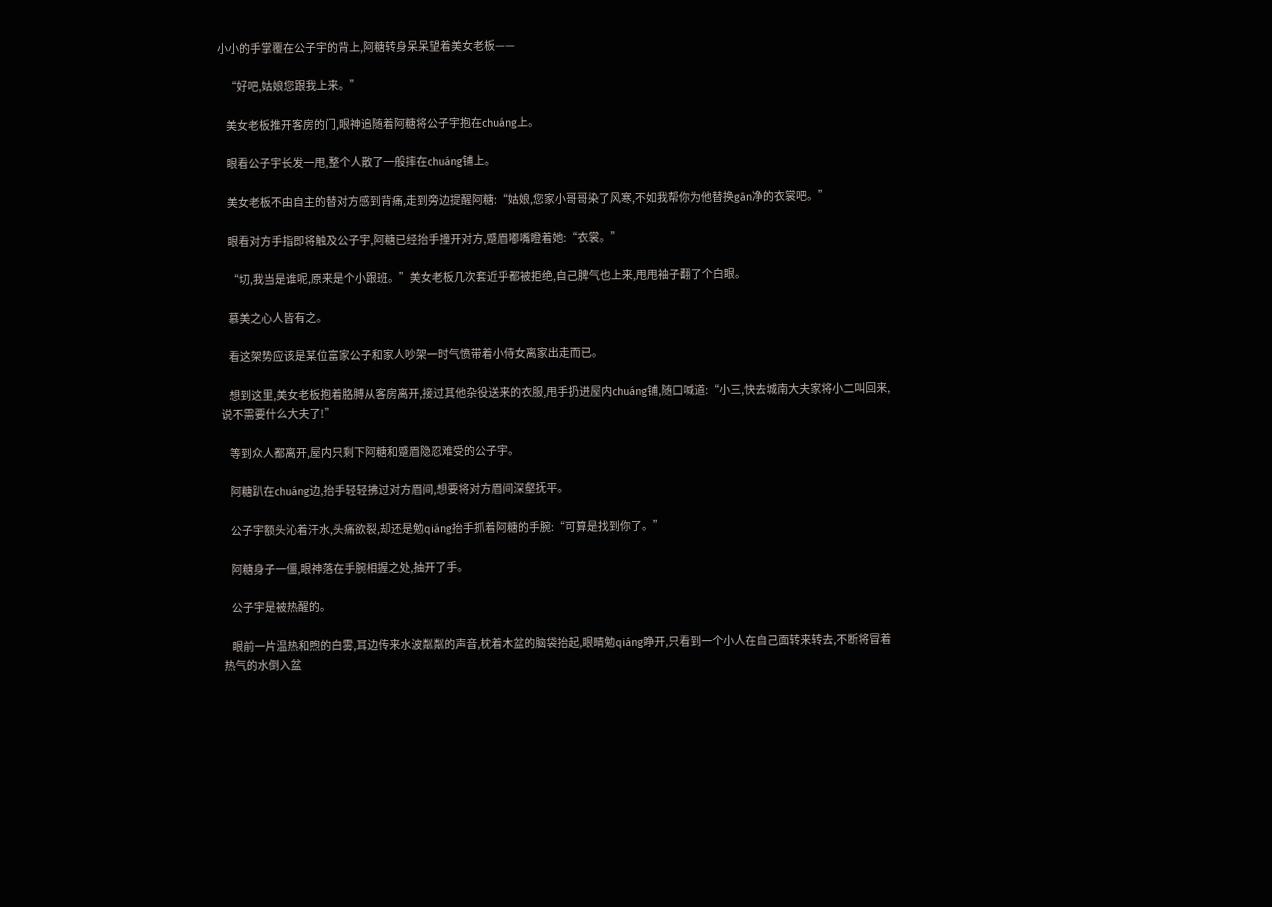小小的手掌覆在公子宇的背上,阿糖转身呆呆望着美女老板——

    “好吧,姑娘您跟我上来。”

    美女老板推开客房的门,眼神追随着阿糖将公子宇抱在chuáng上。

    眼看公子宇长发一甩,整个人散了一般摔在chuáng铺上。

    美女老板不由自主的替对方感到背痛,走到旁边提醒阿糖:“姑娘,您家小哥哥染了风寒,不如我帮你为他替换gān净的衣裳吧。”

    眼看对方手指即将触及公子宇,阿糖已经抬手撞开对方,蹙眉嘟嘴瞪着她:“衣裳。”

    “切,我当是谁呢,原来是个小跟班。”美女老板几次套近乎都被拒绝,自己脾气也上来,甩甩袖子翻了个白眼。

    慕美之心人皆有之。

    看这架势应该是某位富家公子和家人吵架一时气愤带着小侍女离家出走而已。

    想到这里,美女老板抱着胳膊从客房离开,接过其他杂役送来的衣服,甩手扔进屋内chuáng铺,随口喊道:“小三,快去城南大夫家将小二叫回来,说不需要什么大夫了!”

    等到众人都离开,屋内只剩下阿糖和蹙眉隐忍难受的公子宇。

    阿糖趴在chuáng边,抬手轻轻拂过对方眉间,想要将对方眉间深壑抚平。

    公子宇额头沁着汗水,头痛欲裂,却还是勉qiáng抬手抓着阿糖的手腕:“可算是找到你了。”

    阿糖身子一僵,眼神落在手腕相握之处,抽开了手。

    公子宇是被热醒的。

    眼前一片温热和煦的白雾,耳边传来水波粼粼的声音,枕着木盆的脑袋抬起,眼睛勉qiáng睁开,只看到一个小人在自己面转来转去,不断将冒着热气的水倒入盆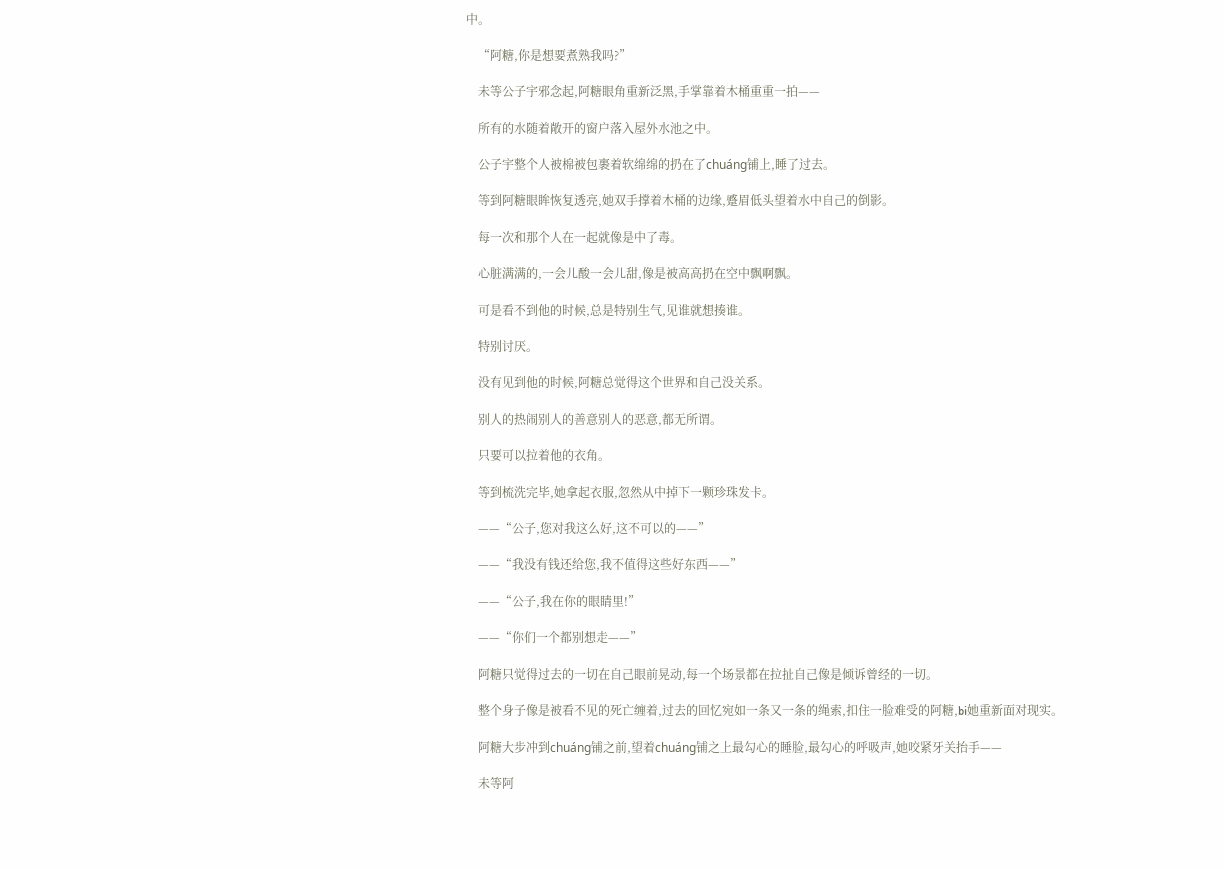中。

    “阿糖,你是想要煮熟我吗?”

    未等公子宇邪念起,阿糖眼角重新泛黑,手掌靠着木桶重重一拍——

    所有的水随着敞开的窗户落入屋外水池之中。

    公子宇整个人被棉被包裹着软绵绵的扔在了chuáng铺上,睡了过去。

    等到阿糖眼眸恢复透亮,她双手撑着木桶的边缘,蹙眉低头望着水中自己的倒影。

    每一次和那个人在一起就像是中了毒。

    心脏满满的,一会儿酸一会儿甜,像是被高高扔在空中飘啊飘。

    可是看不到他的时候,总是特别生气,见谁就想揍谁。

    特别讨厌。

    没有见到他的时候,阿糖总觉得这个世界和自己没关系。

    别人的热闹别人的善意别人的恶意,都无所谓。

    只要可以拉着他的衣角。

    等到梳洗完毕,她拿起衣服,忽然从中掉下一颗珍珠发卡。

    ——“公子,您对我这么好,这不可以的——”

    ——“我没有钱还给您,我不值得这些好东西——”

    ——“公子,我在你的眼睛里!”

    ——“你们一个都别想走——”

    阿糖只觉得过去的一切在自己眼前晃动,每一个场景都在拉扯自己像是倾诉曾经的一切。

    整个身子像是被看不见的死亡缠着,过去的回忆宛如一条又一条的绳索,扣住一脸难受的阿糖,bi她重新面对现实。

    阿糖大步冲到chuáng铺之前,望着chuáng铺之上最勾心的睡脸,最勾心的呼吸声,她咬紧牙关抬手——

    未等阿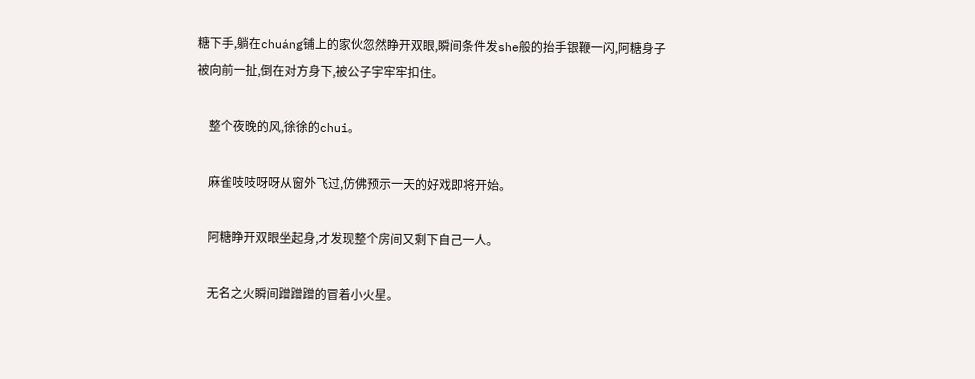糖下手,躺在chuáng铺上的家伙忽然睁开双眼,瞬间条件发she般的抬手银鞭一闪,阿糖身子被向前一扯,倒在对方身下,被公子宇牢牢扣住。

    整个夜晚的风,徐徐的chui。

    麻雀吱吱呀呀从窗外飞过,仿佛预示一天的好戏即将开始。

    阿糖睁开双眼坐起身,才发现整个房间又剩下自己一人。

    无名之火瞬间蹭蹭蹭的冒着小火星。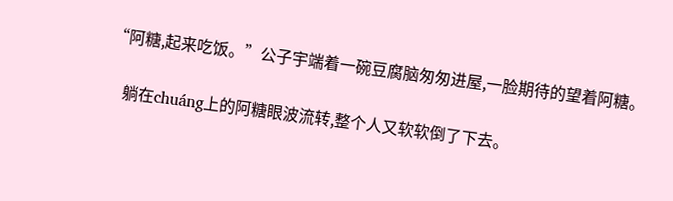“阿糖,起来吃饭。”公子宇端着一碗豆腐脑匆匆进屋,一脸期待的望着阿糖。

    躺在chuáng上的阿糖眼波流转,整个人又软软倒了下去。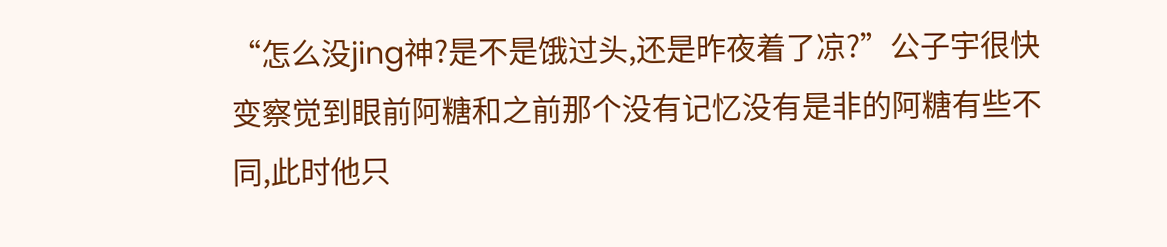“怎么没jing神?是不是饿过头,还是昨夜着了凉?”公子宇很快变察觉到眼前阿糖和之前那个没有记忆没有是非的阿糖有些不同,此时他只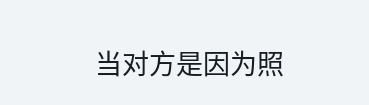当对方是因为照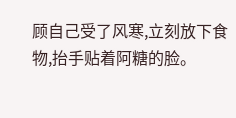顾自己受了风寒,立刻放下食物,抬手贴着阿糖的脸。